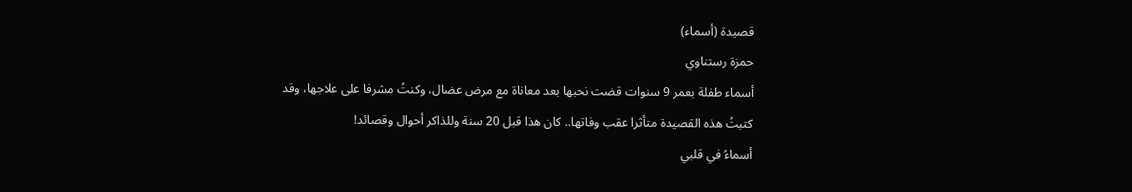قصيدة (أسماء)
حمزة رستناوي
أسماء طفلة بعمر 9 سنوات قضت نحبها بعد معاناة مع مرض عضال، وكنتُ مشرفا على علاجها، وقد كتبتُ هذه القصيدة متأثرا عقب وفاتها.. كان هذا قبل 20 سنة وللذاكر أحوال وقصائد!
أسماءُ في قلبي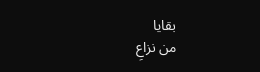بقايا
من نزاعِ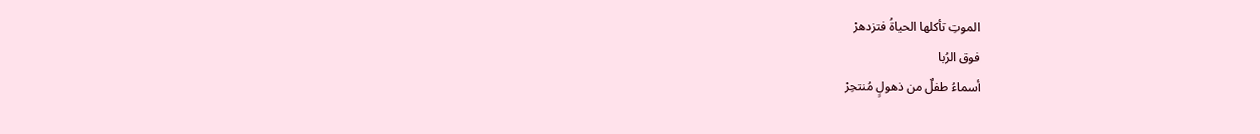الموتِ تأكلها الحياةُ فتزدهرْ
فوق الرُبا
أسماءُ طفلٌ من ذهولٍ مُنتحِرْ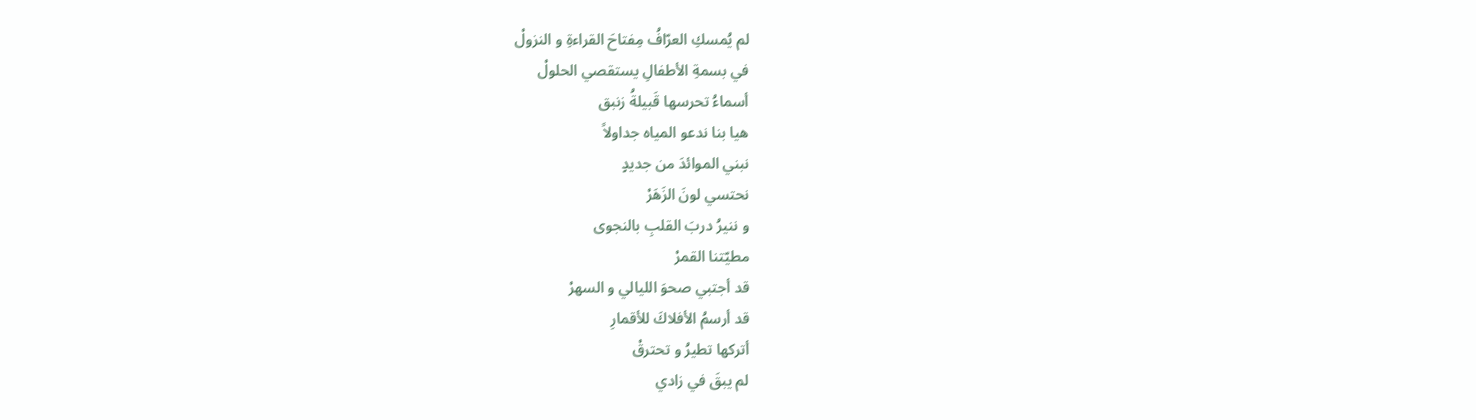لم يُمسكِ العرّافُ مِفتاحَ القراءةِ و النزولْ
في بسمةِ الأطفالِ يستقصي الحلولْ
أسماءُ تحرسها قَبيلةُ زنبق
هيا بنا ندعو المياه جداولاً
نبني الموائدَ من جديدٍ
نحتسي لونَ الزَهَرْ
و ننيرُ دربَ القلبِ بالنجوى
مطيّتنا القمرْ
قد أجتبي صحوَ الليالي و السهرْ
قد أرسمُ الأفلاكَ للأقمارِ
أتركها تطيرُ و تحترقْ
لم يبقَ في زادي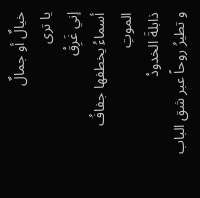خيالٌ أو جمالٌ
يا ترى
إني غَرِقْ
أسماءُ يخطفها جفافُ الموتِ
ذابلةَ الخدودْ
و تطيرُ روحاً عبر شق الباب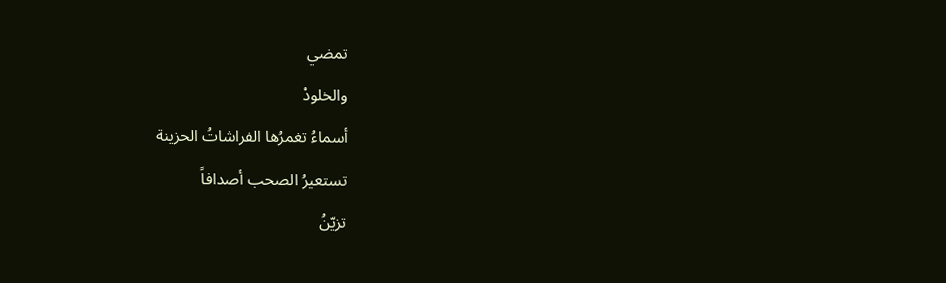تمضي
والخلودْ
أسماءُ تغمرُها الفراشاتُ الحزينة
تستعيرُ الصحب أصدافاً
تزيّنُ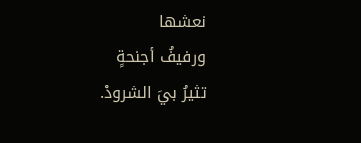نعشها
ورفيفُ أجنحةٍ
تثيرُ بيَ الشرودْ.